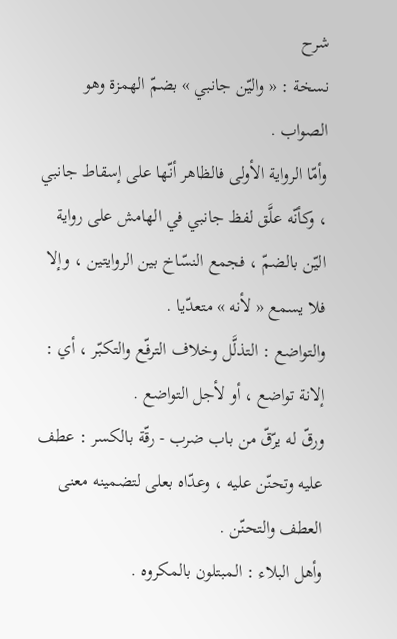شرح
نسخة : « واليّن جانبي » بضمّ الهمزة وهو الصواب .
وأمّا الرواية الأولى فالظاهر أنّها على إسقاط جانبي ، وكأنّه علَّق لفظ جانبي في الهامش على رواية اليّن بالضمّ ، فجمع النسّاخ بين الروايتين ، وإلا فلا يسمع « لأنه » متعدّيا .
والتواضع : التذلَّل وخلاف الترفّع والتكبّر ، أي : إلانة تواضع ، أو لأجل التواضع .
ورقّ له يرّقّ من باب ضرب - رقّة بالكسر : عطف عليه وتحنّن عليه ، وعدّاه بعلى لتضمينه معنى العطف والتحنّن .
وأهل البلاء : المبتلون بالمكروه .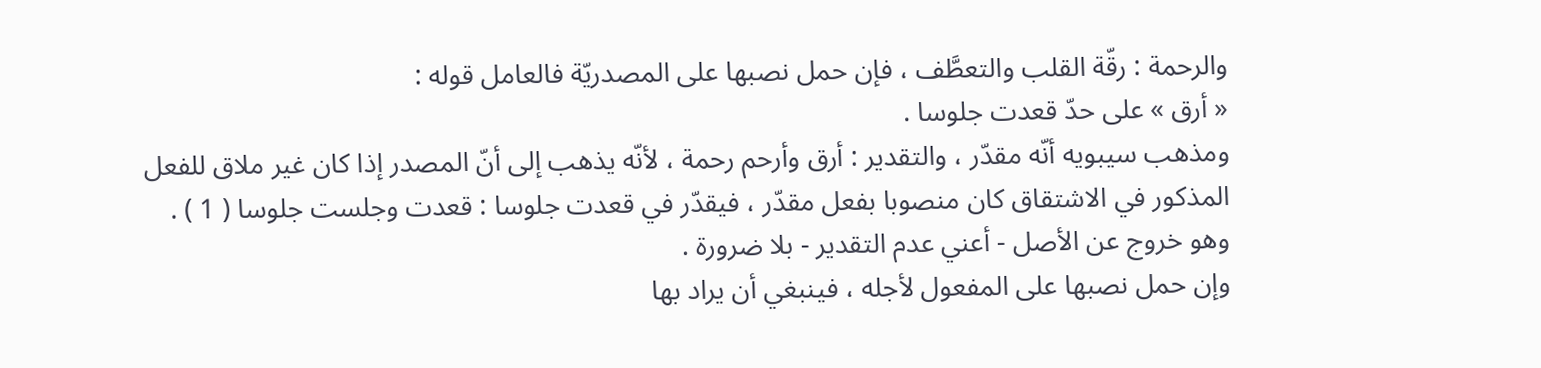والرحمة : رقّة القلب والتعطَّف ، فإن حمل نصبها على المصدريّة فالعامل قوله :
« أرق » على حدّ قعدت جلوسا .
ومذهب سيبويه أنّه مقدّر ، والتقدير : أرق وأرحم رحمة ، لأنّه يذهب إلى أنّ المصدر إذا كان غير ملاق للفعل المذكور في الاشتقاق كان منصوبا بفعل مقدّر ، فيقدّر في قعدت جلوسا : قعدت وجلست جلوسا ( 1 ) .
وهو خروج عن الأصل - أعني عدم التقدير - بلا ضرورة .
وإن حمل نصبها على المفعول لأجله ، فينبغي أن يراد بها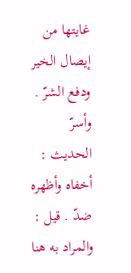غايتها من إيصال الخير ودفع الشرّ .
وأسرّ الحديث : أخفاه وأظهره ضدّ . قيل : والمراد به هنا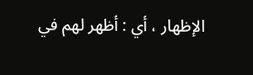الإظهار ، أي : أظهر لهم في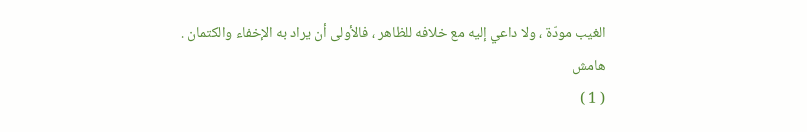الغيب مودّة ، ولا داعي إليه مع خلافه للظاهر ، فالأولى أن يراد به الإخفاء والكتمان .
هامش
( 1 )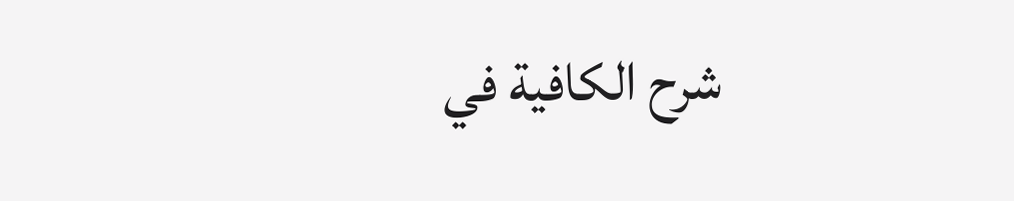شرح الكافية في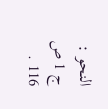النحو : ج 1 ص 116 .